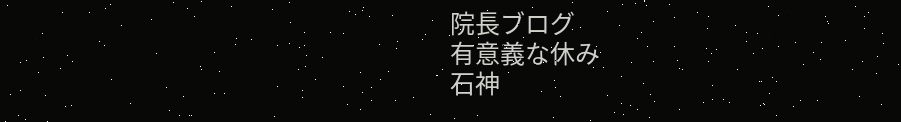院長ブログ
有意義な休み
石神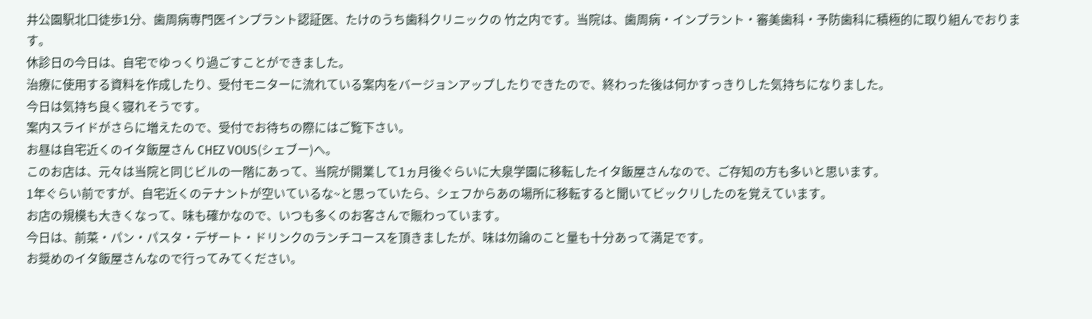井公園駅北口徒歩1分、歯周病専門医インプラント認証医、たけのうち歯科クリニックの 竹之内です。当院は、歯周病・インプラント・審美歯科・予防歯科に積極的に取り組んでおります。
休診日の今日は、自宅でゆっくり過ごすことができました。
治療に使用する資料を作成したり、受付モニターに流れている案内をバージョンアップしたりできたので、終わった後は何かすっきりした気持ちになりました。
今日は気持ち良く寝れそうです。
案内スライドがさらに増えたので、受付でお待ちの際にはご覧下さい。
お昼は自宅近くのイタ飯屋さん CHEZ VOUS(シェブー)へ。
このお店は、元々は当院と同じビルの一階にあって、当院が開業して1ヵ月後ぐらいに大泉学園に移転したイタ飯屋さんなので、ご存知の方も多いと思います。
1年ぐらい前ですが、自宅近くのテナントが空いているな~と思っていたら、シェフからあの場所に移転すると聞いてビックリしたのを覚えています。
お店の規模も大きくなって、味も確かなので、いつも多くのお客さんで賑わっています。
今日は、前菜・パン・パスタ・デザート・ドリンクのランチコースを頂きましたが、味は勿論のこと量も十分あって満足です。
お奨めのイタ飯屋さんなので行ってみてください。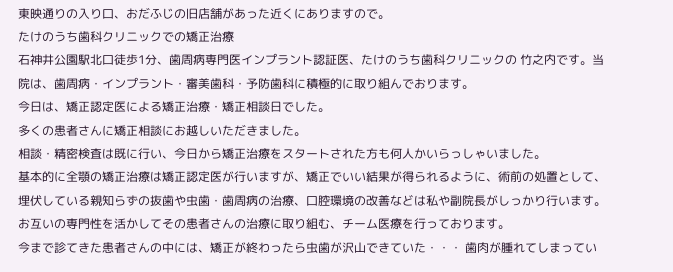東映通りの入り口、おだふじの旧店舗があった近くにありますので。
たけのうち歯科クリニックでの矯正治療
石神井公園駅北口徒歩1分、歯周病専門医インプラント認証医、たけのうち歯科クリニックの 竹之内です。当院は、歯周病・インプラント・審美歯科・予防歯科に積極的に取り組んでおります。
今日は、矯正認定医による矯正治療・矯正相談日でした。
多くの患者さんに矯正相談にお越しいただきました。
相談・精密検査は既に行い、今日から矯正治療をスタートされた方も何人かいらっしゃいました。
基本的に全顎の矯正治療は矯正認定医が行いますが、矯正でいい結果が得られるように、術前の処置として、埋伏している親知らずの抜歯や虫歯・歯周病の治療、口腔環境の改善などは私や副院長がしっかり行います。
お互いの専門性を活かしてその患者さんの治療に取り組む、チーム医療を行っております。
今まで診てきた患者さんの中には、矯正が終わったら虫歯が沢山できていた・・・ 歯肉が腫れてしまってい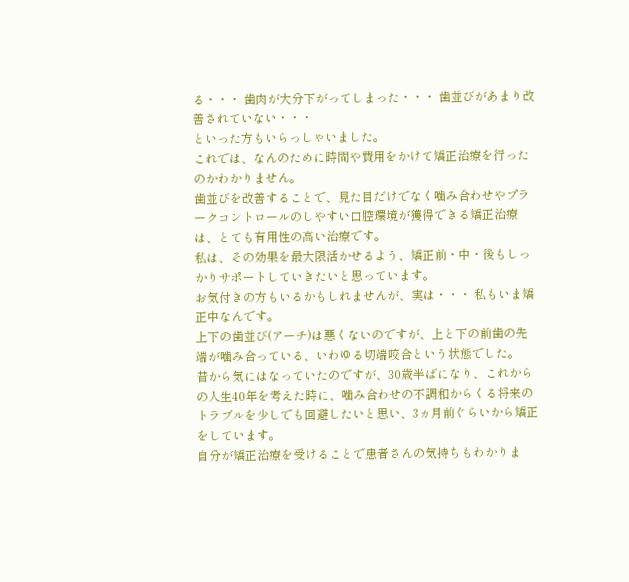る・・・ 歯肉が大分下がってしまった・・・ 歯並びがあまり改善されていない・・・
といった方もいらっしゃいました。
これでは、なんのために時間や費用をかけて矯正治療を行ったのかわかりません。
歯並びを改善することで、見た目だけでなく噛み合わせやプラークコントロールのしやすい口腔環境が獲得できる矯正治療は、とても有用性の高い治療です。
私は、その効果を最大限活かせるよう、矯正前・中・後もしっかりサポートしていきたいと思っています。
お気付きの方もいるかもしれませんが、実は・・・ 私もいま矯正中なんです。
上下の歯並び(アーチ)は悪くないのですが、上と下の前歯の先端が噛み合っている、いわゆる切端咬合という状態でした。
昔から気にはなっていたのですが、30歳半ばになり、これからの人生40年を考えた時に、噛み合わせの不調和からくる将来のトラブルを少しでも回避したいと思い、3ヵ月前ぐらいから矯正をしています。
自分が矯正治療を受けることで患者さんの気持ちもわかりま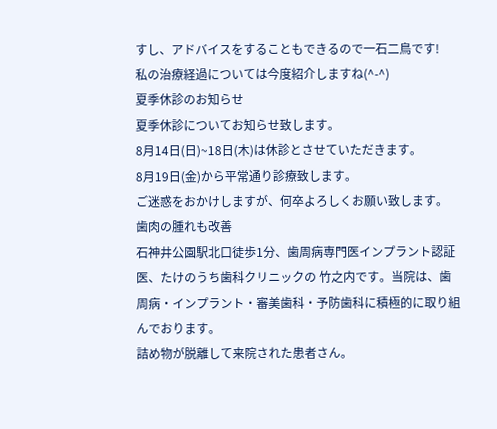すし、アドバイスをすることもできるので一石二鳥です!
私の治療経過については今度紹介しますね(^-^)
夏季休診のお知らせ
夏季休診についてお知らせ致します。
8月14日(日)~18日(木)は休診とさせていただきます。
8月19日(金)から平常通り診療致します。
ご迷惑をおかけしますが、何卒よろしくお願い致します。
歯肉の腫れも改善
石神井公園駅北口徒歩1分、歯周病専門医インプラント認証医、たけのうち歯科クリニックの 竹之内です。当院は、歯周病・インプラント・審美歯科・予防歯科に積極的に取り組んでおります。
詰め物が脱離して来院された患者さん。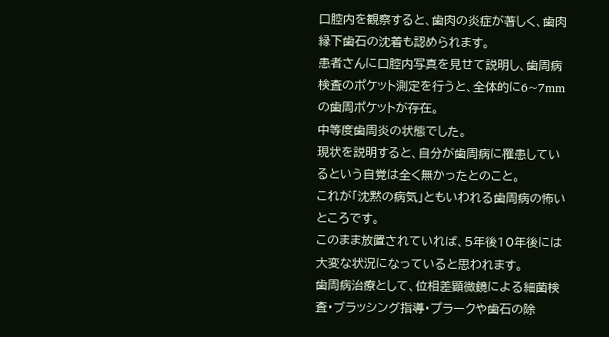口腔内を観察すると、歯肉の炎症が著しく、歯肉縁下歯石の沈着も認められます。
患者さんに口腔内写真を見せて説明し、歯周病検査のポケット測定を行うと、全体的に6~7mmの歯周ポケットが存在。
中等度歯周炎の状態でした。
現状を説明すると、自分が歯周病に罹患しているという自覚は全く無かったとのこと。
これが「沈黙の病気」ともいわれる歯周病の怖いところです。
このまま放置されていれば、5年後10年後には大変な状況になっていると思われます。
歯周病治療として、位相差顕微鏡による細菌検査・ブラッシング指導・プラークや歯石の除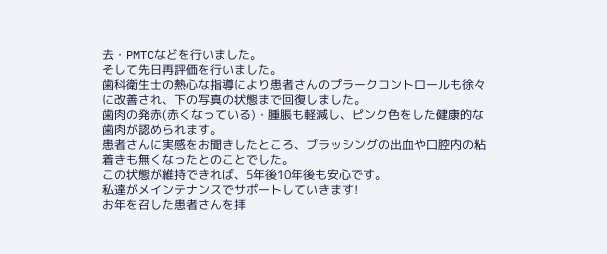去・PMTCなどを行いました。
そして先日再評価を行いました。
歯科衛生士の熱心な指導により患者さんのプラークコントロールも徐々に改善され、下の写真の状態まで回復しました。
歯肉の発赤(赤くなっている)・腫脹も軽減し、ピンク色をした健康的な歯肉が認められます。
患者さんに実感をお聞きしたところ、ブラッシングの出血や口腔内の粘着きも無くなったとのことでした。
この状態が維持できれば、5年後10年後も安心です。
私達がメインテナンスでサポートしていきます!
お年を召した患者さんを拝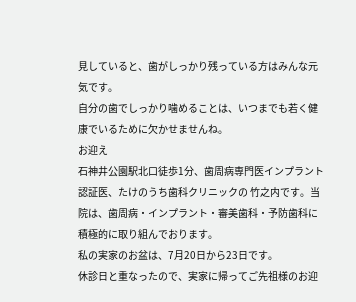見していると、歯がしっかり残っている方はみんな元気です。
自分の歯でしっかり噛めることは、いつまでも若く健康でいるために欠かせませんね。
お迎え
石神井公園駅北口徒歩1分、歯周病専門医インプラント認証医、たけのうち歯科クリニックの 竹之内です。当院は、歯周病・インプラント・審美歯科・予防歯科に積極的に取り組んでおります。
私の実家のお盆は、7月20日から23日です。
休診日と重なったので、実家に帰ってご先祖様のお迎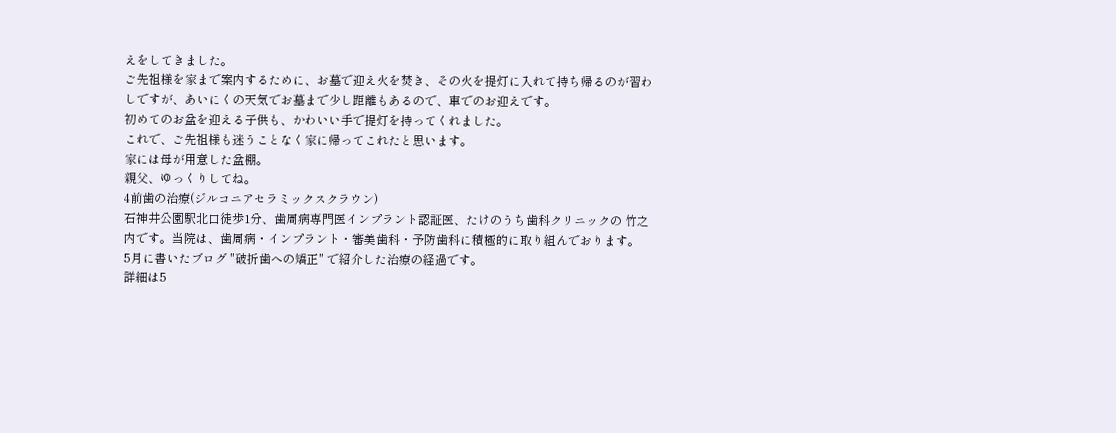えをしてきました。
ご先祖様を家まで案内するために、お墓で迎え火を焚き、その火を提灯に入れて持ち帰るのが習わしですが、あいにくの天気でお墓まで少し距離もあるので、車でのお迎えです。
初めてのお盆を迎える子供も、かわいい手で提灯を持ってくれました。
これで、ご先祖様も迷うことなく家に帰ってこれたと思います。
家には母が用意した盆棚。
親父、ゆっくりしてね。
4前歯の治療(ジルコニアセラミックスクラウン)
石神井公園駅北口徒歩1分、歯周病専門医インプラント認証医、たけのうち歯科クリニックの 竹之内です。当院は、歯周病・インプラント・審美歯科・予防歯科に積極的に取り組んでおります。
5月に書いたブログ "破折歯への矯正" で紹介した治療の経過です。
詳細は5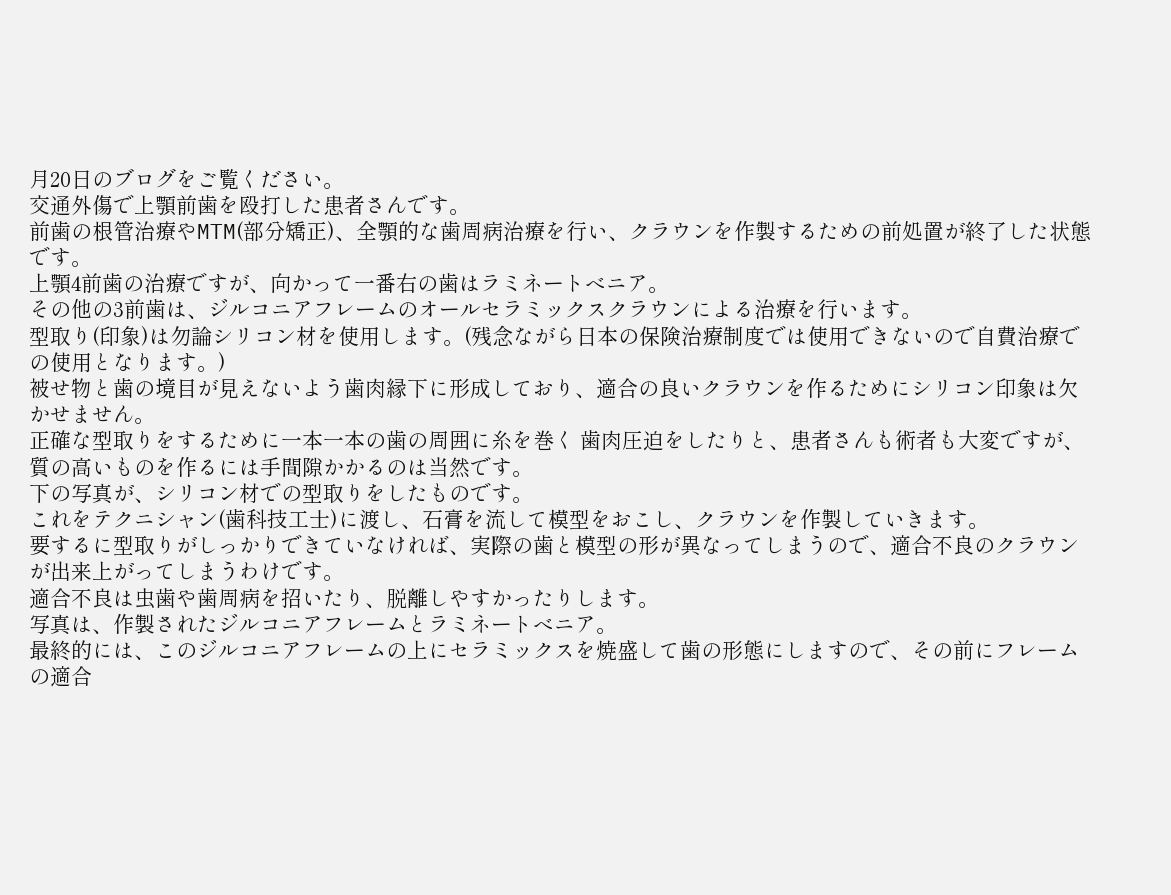月20日のブログをご覧ください。
交通外傷で上顎前歯を殴打した患者さんです。
前歯の根管治療やMTM(部分矯正)、全顎的な歯周病治療を行い、クラウンを作製するための前処置が終了した状態です。
上顎4前歯の治療ですが、向かって一番右の歯はラミネートべニア。
その他の3前歯は、ジルコニアフレームのオールセラミックスクラウンによる治療を行います。
型取り(印象)は勿論シリコン材を使用します。(残念ながら日本の保険治療制度では使用できないので自費治療での使用となります。)
被せ物と歯の境目が見えないよう歯肉縁下に形成しており、適合の良いクラウンを作るためにシリコン印象は欠かせません。
正確な型取りをするために一本一本の歯の周囲に糸を巻く 歯肉圧迫をしたりと、患者さんも術者も大変ですが、質の高いものを作るには手間隙かかるのは当然です。
下の写真が、シリコン材での型取りをしたものです。
これをテクニシャン(歯科技工士)に渡し、石膏を流して模型をおこし、クラウンを作製していきます。
要するに型取りがしっかりできていなければ、実際の歯と模型の形が異なってしまうので、適合不良のクラウンが出来上がってしまうわけです。
適合不良は虫歯や歯周病を招いたり、脱離しやすかったりします。
写真は、作製されたジルコニアフレームとラミネートべニア。
最終的には、このジルコニアフレームの上にセラミックスを焼盛して歯の形態にしますので、その前にフレームの適合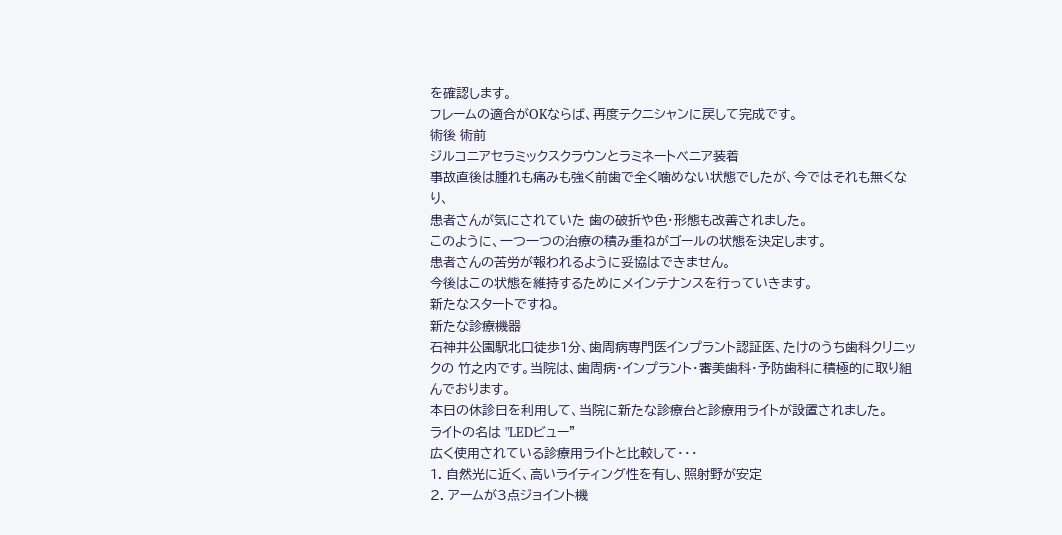を確認します。
フレームの適合がOKならば、再度テクニシャンに戻して完成です。
術後 術前
ジルコニアセラミックスクラウンとラミネートべニア装着
事故直後は腫れも痛みも強く前歯で全く噛めない状態でしたが、今ではそれも無くなり、
患者さんが気にされていた 歯の破折や色・形態も改善されました。
このように、一つ一つの治療の積み重ねがゴールの状態を決定します。
患者さんの苦労が報われるように妥協はできません。
今後はこの状態を維持するためにメインテナンスを行っていきます。
新たなスタートですね。
新たな診療機器
石神井公園駅北口徒歩1分、歯周病専門医インプラント認証医、たけのうち歯科クリニックの 竹之内です。当院は、歯周病・インプラント・審美歯科・予防歯科に積極的に取り組んでおります。
本日の休診日を利用して、当院に新たな診療台と診療用ライトが設置されました。
ライトの名は "LEDビュー"
広く使用されている診療用ライトと比較して・・・
1. 自然光に近く、高いライティング性を有し、照射野が安定
2. アームが3点ジョイント機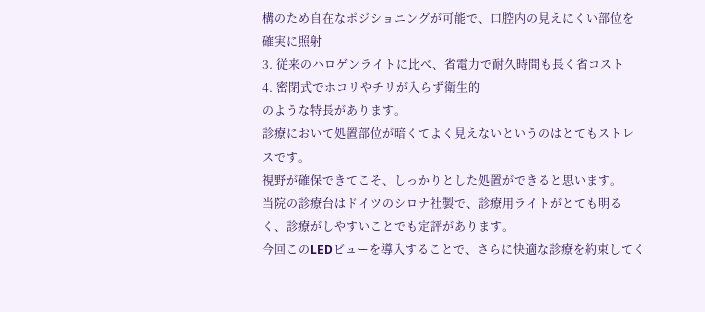構のため自在なポジショニングが可能で、口腔内の見えにくい部位を確実に照射
3. 従来のハロゲンライトに比べ、省電力で耐久時間も長く省コスト
4. 密閉式でホコリやチリが入らず衛生的
のような特長があります。
診療において処置部位が暗くてよく見えないというのはとてもストレスです。
視野が確保できてこそ、しっかりとした処置ができると思います。
当院の診療台はドイツのシロナ社製で、診療用ライトがとても明るく、診療がしやすいことでも定評があります。
今回このLEDビューを導入することで、さらに快適な診療を約束してく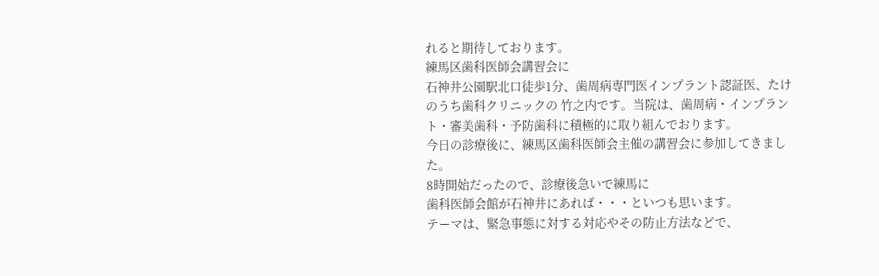れると期待しております。
練馬区歯科医師会講習会に
石神井公園駅北口徒歩1分、歯周病専門医インプラント認証医、たけのうち歯科クリニックの 竹之内です。当院は、歯周病・インプラント・審美歯科・予防歯科に積極的に取り組んでおります。
今日の診療後に、練馬区歯科医師会主催の講習会に参加してきました。
8時開始だったので、診療後急いで練馬に
歯科医師会館が石神井にあれば・・・といつも思います。
テーマは、緊急事態に対する対応やその防止方法などで、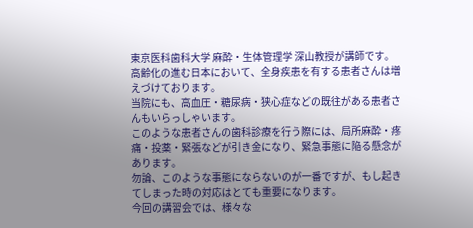東京医科歯科大学 麻酔・生体管理学 深山教授が講師です。
高齢化の進む日本において、全身疾患を有する患者さんは増えづけております。
当院にも、高血圧・糖尿病・狭心症などの既往がある患者さんもいらっしゃいます。
このような患者さんの歯科診療を行う際には、局所麻酔・疼痛・投薬・緊張などが引き金になり、緊急事態に陥る懸念があります。
勿論、このような事態にならないのが一番ですが、もし起きてしまった時の対応はとても重要になります。
今回の講習会では、様々な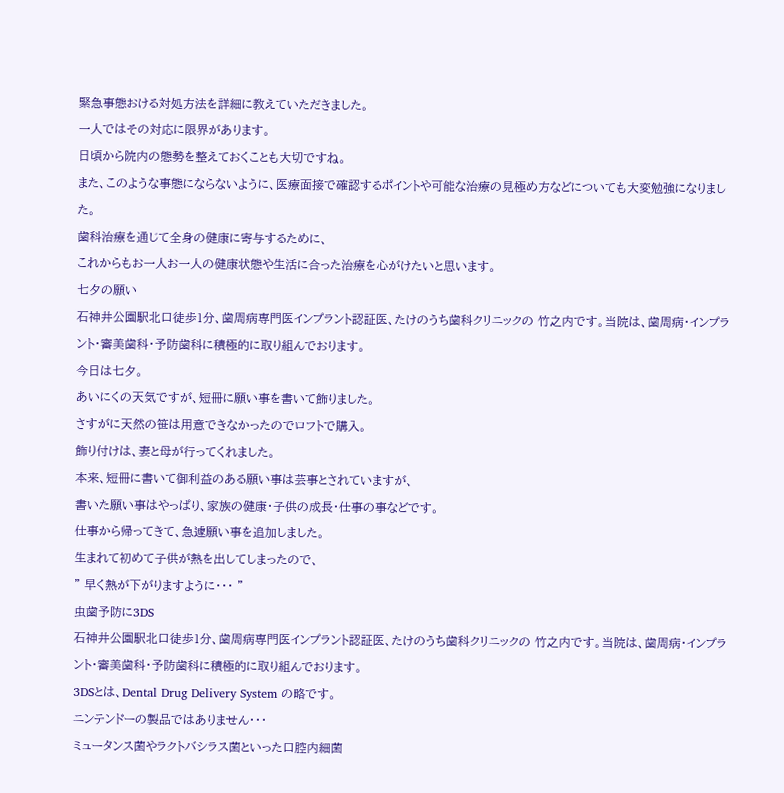緊急事態おける対処方法を詳細に教えていただきました。
一人ではその対応に限界があります。
日頃から院内の態勢を整えておくことも大切ですね。
また、このような事態にならないように、医療面接で確認するポイントや可能な治療の見極め方などについても大変勉強になりました。
歯科治療を通じて全身の健康に寄与するために、
これからもお一人お一人の健康状態や生活に合った治療を心がけたいと思います。
七夕の願い
石神井公園駅北口徒歩1分、歯周病専門医インプラント認証医、たけのうち歯科クリニックの 竹之内です。当院は、歯周病・インプラント・審美歯科・予防歯科に積極的に取り組んでおります。
今日は七夕。
あいにくの天気ですが、短冊に願い事を書いて飾りました。
さすがに天然の笹は用意できなかったのでロフトで購入。
飾り付けは、妻と母が行ってくれました。
本来、短冊に書いて御利益のある願い事は芸事とされていますが、
書いた願い事はやっぱり、家族の健康・子供の成長・仕事の事などです。
仕事から帰ってきて、急遽願い事を追加しました。
生まれて初めて子供が熱を出してしまったので、
" 早く熱が下がりますように・・・ "
虫歯予防に3DS
石神井公園駅北口徒歩1分、歯周病専門医インプラント認証医、たけのうち歯科クリニックの 竹之内です。当院は、歯周病・インプラント・審美歯科・予防歯科に積極的に取り組んでおります。
3DSとは、Dental Drug Delivery System の略です。
ニンテンドーの製品ではありません・・・
ミュータンス菌やラクトバシラス菌といった口腔内細菌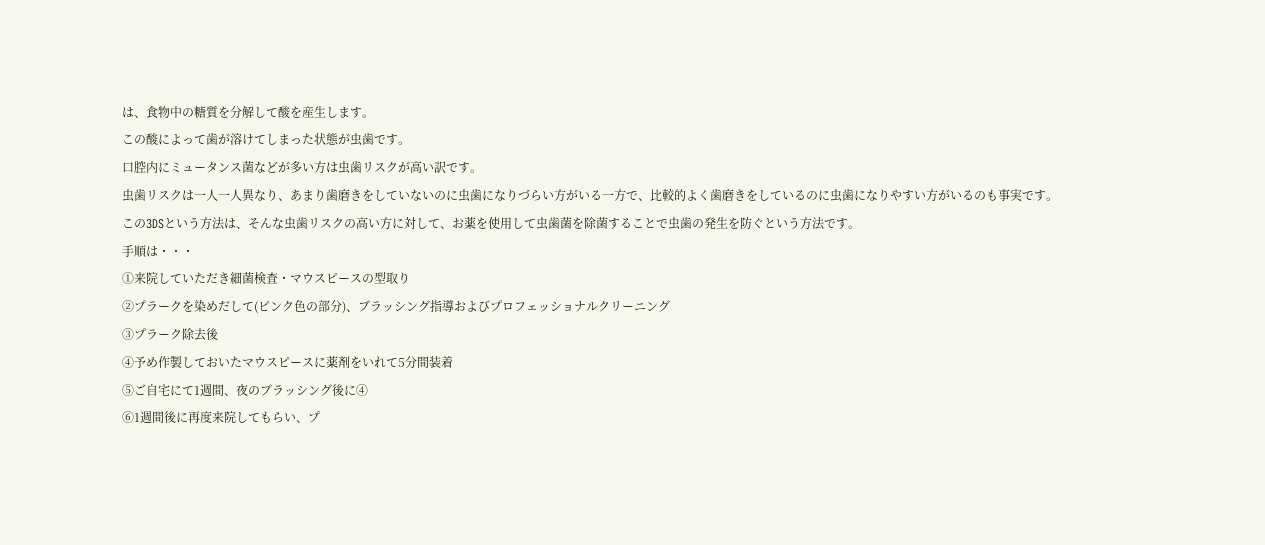は、食物中の糖質を分解して酸を産生します。
この酸によって歯が溶けてしまった状態が虫歯です。
口腔内にミュータンス菌などが多い方は虫歯リスクが高い訳です。
虫歯リスクは一人一人異なり、あまり歯磨きをしていないのに虫歯になりづらい方がいる一方で、比較的よく歯磨きをしているのに虫歯になりやすい方がいるのも事実です。
この3DSという方法は、そんな虫歯リスクの高い方に対して、お薬を使用して虫歯菌を除菌することで虫歯の発生を防ぐという方法です。
手順は・・・
①来院していただき細菌検査・マウスピースの型取り
②プラークを染めだして(ピンク色の部分)、ブラッシング指導およびプロフェッショナルクリーニング
③プラーク除去後
④予め作製しておいたマウスピースに薬剤をいれて5分間装着
⑤ご自宅にて1週間、夜のブラッシング後に④
⑥1週間後に再度来院してもらい、プ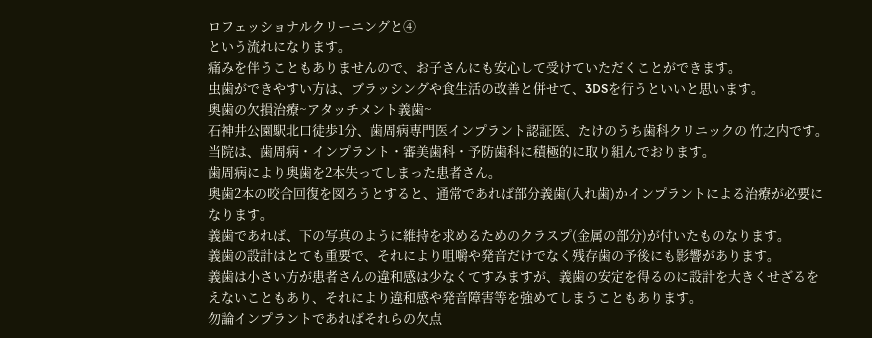ロフェッショナルクリーニングと④
という流れになります。
痛みを伴うこともありませんので、お子さんにも安心して受けていただくことができます。
虫歯ができやすい方は、ブラッシングや食生活の改善と併せて、3DSを行うといいと思います。
奥歯の欠損治療~アタッチメント義歯~
石神井公園駅北口徒歩1分、歯周病専門医インプラント認証医、たけのうち歯科クリニックの 竹之内です。当院は、歯周病・インプラント・審美歯科・予防歯科に積極的に取り組んでおります。
歯周病により奥歯を2本失ってしまった患者さん。
奥歯2本の咬合回復を図ろうとすると、通常であれば部分義歯(入れ歯)かインプラントによる治療が必要になります。
義歯であれば、下の写真のように維持を求めるためのクラスプ(金属の部分)が付いたものなります。
義歯の設計はとても重要で、それにより咀嚼や発音だけでなく残存歯の予後にも影響があります。
義歯は小さい方が患者さんの違和感は少なくてすみますが、義歯の安定を得るのに設計を大きくせざるをえないこともあり、それにより違和感や発音障害等を強めてしまうこともあります。
勿論インプラントであればそれらの欠点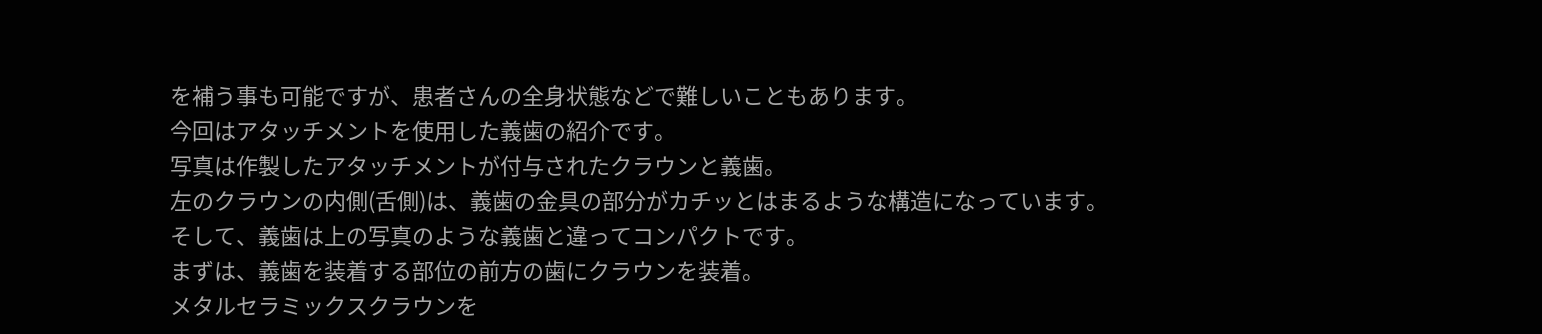を補う事も可能ですが、患者さんの全身状態などで難しいこともあります。
今回はアタッチメントを使用した義歯の紹介です。
写真は作製したアタッチメントが付与されたクラウンと義歯。
左のクラウンの内側(舌側)は、義歯の金具の部分がカチッとはまるような構造になっています。
そして、義歯は上の写真のような義歯と違ってコンパクトです。
まずは、義歯を装着する部位の前方の歯にクラウンを装着。
メタルセラミックスクラウンを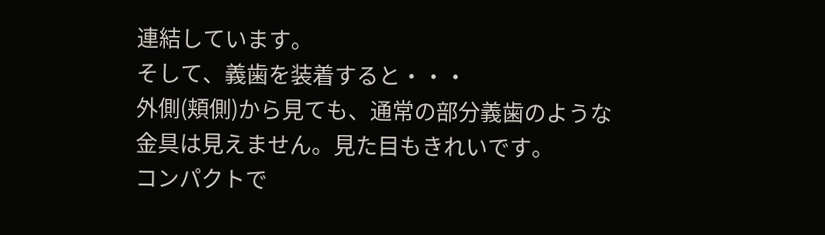連結しています。
そして、義歯を装着すると・・・
外側(頬側)から見ても、通常の部分義歯のような金具は見えません。見た目もきれいです。
コンパクトで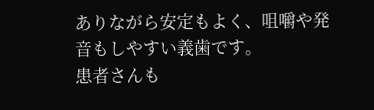ありながら安定もよく、咀嚼や発音もしやすい義歯です。
患者さんも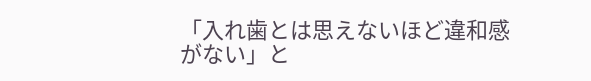「入れ歯とは思えないほど違和感がない」と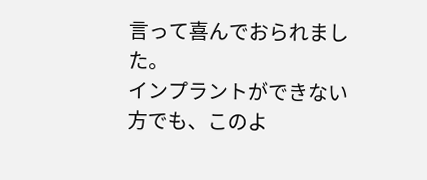言って喜んでおられました。
インプラントができない方でも、このよ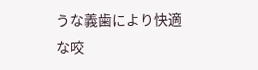うな義歯により快適な咬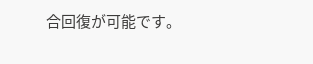合回復が可能です。